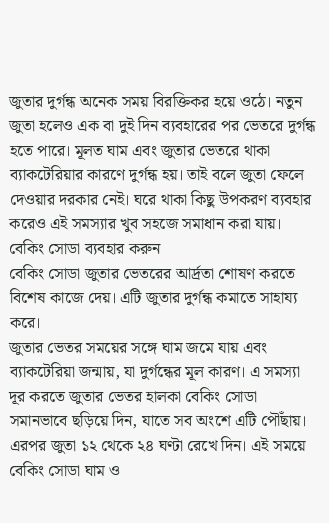জুতার দুর্গন্ধ অনেক সময় বিরক্তিকর হয়ে ওঠে। নতুন জুতা হলেও এক বা দুই দিন ব্যবহারের পর ভেতরে দুর্গন্ধ হতে পারে। মূলত ঘাম এবং জুতার ভেতরে থাকা ব্যাকটেরিয়ার কারণে দুর্গন্ধ হয়। তাই বলে জুতা ফেলে দেওয়ার দরকার নেই। ঘরে থাকা কিছু উপকরণ ব্যবহার করেও এই সমস্যার খুব সহজে সমাধান করা যায়।
বেকিং সোডা ব্যবহার করুন
বেকিং সোডা জুতার ভেতরের আর্দ্রতা শোষণ করতে বিশেষ কাজে দেয়। এটি জুতার দুর্গন্ধ কমাতে সাহায্য করে।
জুতার ভেতর সময়ের সঙ্গে ঘাম জমে যায় এবং ব্যাকটেরিয়া জন্মায়, যা দুর্গন্ধের মূল কারণ। এ সমস্যা দূর করতে জুতার ভেতর হালকা বেকিং সোডা সমানভাবে ছড়িয়ে দিন, যাতে সব অংশে এটি পৌঁছায়। এরপর জুতা ১২ থেকে ২৪ ঘণ্টা রেখে দিন। এই সময়ে বেকিং সোডা ঘাম ও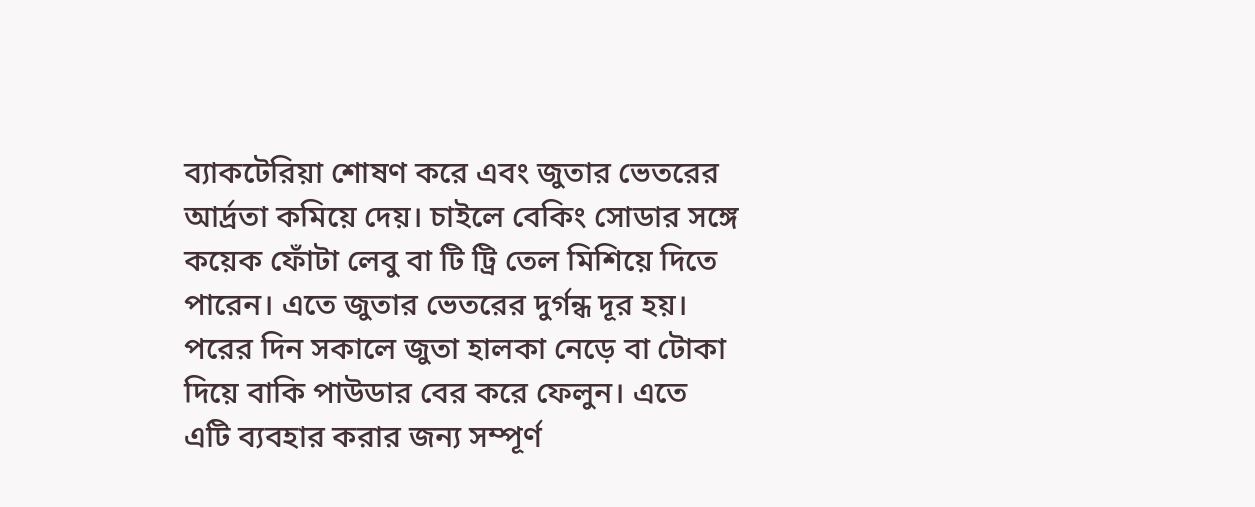ব্যাকটেরিয়া শোষণ করে এবং জুতার ভেতরের আর্দ্রতা কমিয়ে দেয়। চাইলে বেকিং সোডার সঙ্গে কয়েক ফোঁটা লেবু বা টি ট্রি তেল মিশিয়ে দিতে পারেন। এতে জুতার ভেতরের দুর্গন্ধ দূর হয়। পরের দিন সকালে জুতা হালকা নেড়ে বা টোকা দিয়ে বাকি পাউডার বের করে ফেলুন। এতে এটি ব্যবহার করার জন্য সম্পূর্ণ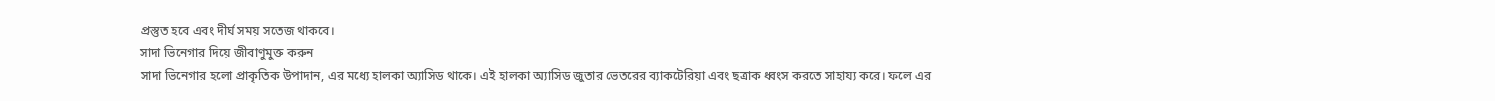প্রস্তুত হবে এবং দীর্ঘ সময় সতেজ থাকবে।
সাদা ভিনেগার দিয়ে জীবাণুমুক্ত করুন
সাদা ভিনেগার হলো প্রাকৃতিক উপাদান, এর মধ্যে হালকা অ্যাসিড থাকে। এই হালকা অ্যাসিড জুতার ভেতরের ব্যাকটেরিয়া এবং ছত্রাক ধ্বংস করতে সাহায্য করে। ফলে এর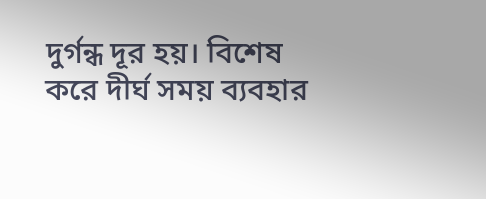দুর্গন্ধ দূর হয়। বিশেষ করে দীর্ঘ সময় ব্যবহার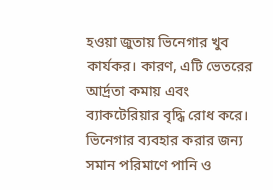হওয়া জুতায় ভিনেগার খুব কার্যকর। কারণ, এটি ভেতরের আর্দ্রতা কমায় এবং ব্যাকটেরিয়ার বৃদ্ধি রোধ করে। ভিনেগার ব্যবহার করার জন্য সমান পরিমাণে পানি ও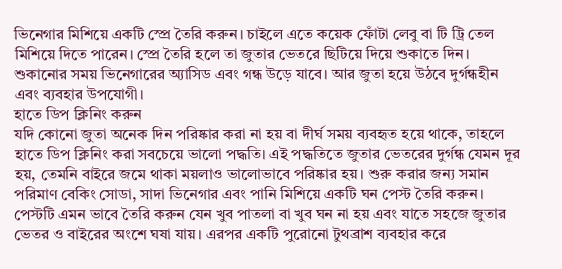ভিনেগার মিশিয়ে একটি স্প্রে তৈরি করুন। চাইলে এতে কয়েক ফোঁটা লেবু বা টি ট্রি তেল মিশিয়ে দিতে পারেন। স্প্রে তৈরি হলে তা জুতার ভেতরে ছিটিয়ে দিয়ে শুকাতে দিন। শুকানোর সময় ভিনেগারের অ্যাসিড এবং গন্ধ উড়ে যাবে। আর জুতা হয়ে উঠবে দুর্গন্ধহীন এবং ব্যবহার উপযোগী।
হাতে ডিপ ক্লিনিং করুন
যদি কোনো জুতা অনেক দিন পরিষ্কার করা না হয় বা দীর্ঘ সময় ব্যবহৃত হয়ে থাকে, তাহলে হাতে ডিপ ক্লিনিং করা সবচেয়ে ভালো পদ্ধতি। এই পদ্ধতিতে জুতার ভেতরের দুর্গন্ধ যেমন দূর হয়, তেমনি বাইরে জমে থাকা ময়লাও ভালোভাবে পরিষ্কার হয়। শুরু করার জন্য সমান পরিমাণ বেকিং সোডা, সাদা ভিনেগার এবং পানি মিশিয়ে একটি ঘন পেস্ট তৈরি করুন। পেস্টটি এমন ভাবে তৈরি করুন যেন খুব পাতলা বা খুব ঘন না হয় এবং যাতে সহজে জুতার ভেতর ও বাইরের অংশে ঘষা যায়। এরপর একটি পুরোনো টুথব্রাশ ব্যবহার করে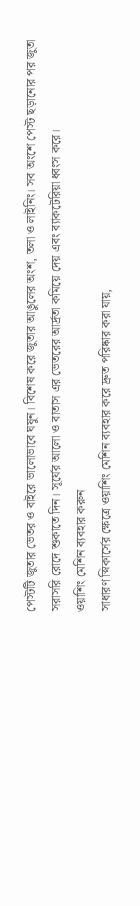পেস্টটি জুতার ভেতর ও বাইরে ভালোভাবে ঘষুন। বিশেষ করে জুতার আঙুলের অংশ, তলা ও লাইনিং। সব অংশে পেস্ট ছড়ানোর পর জুতা সরাসরি রোদে শুকাতে দিন। সূর্যের আলো ও বাতাস এর ভেতরের আর্দ্রতা কমিয়ে দেয় এবং ব্যাকটেরিয়া ধ্বংস করে।
ওয়াশিং মেশিন ব্যবহার করুন
সাধারণ স্নিকার্সের ক্ষেত্রে ওয়াশিং মেশিন ব্যবহার করে দ্রুত পরিষ্কার করা যায়,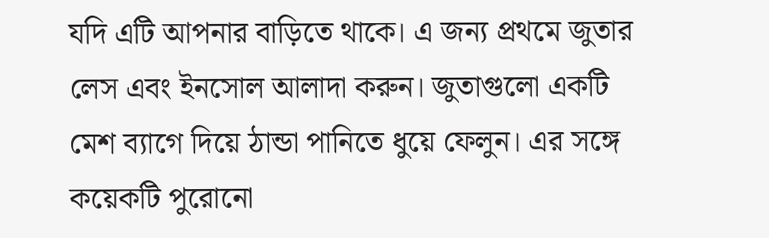যদি এটি আপনার বাড়িতে থাকে। এ জন্য প্রথমে জুতার লেস এবং ইনসোল আলাদা করুন। জুতাগুলো একটি মেশ ব্যাগে দিয়ে ঠান্ডা পানিতে ধুয়ে ফেলুন। এর সঙ্গে কয়েকটি পুরোনো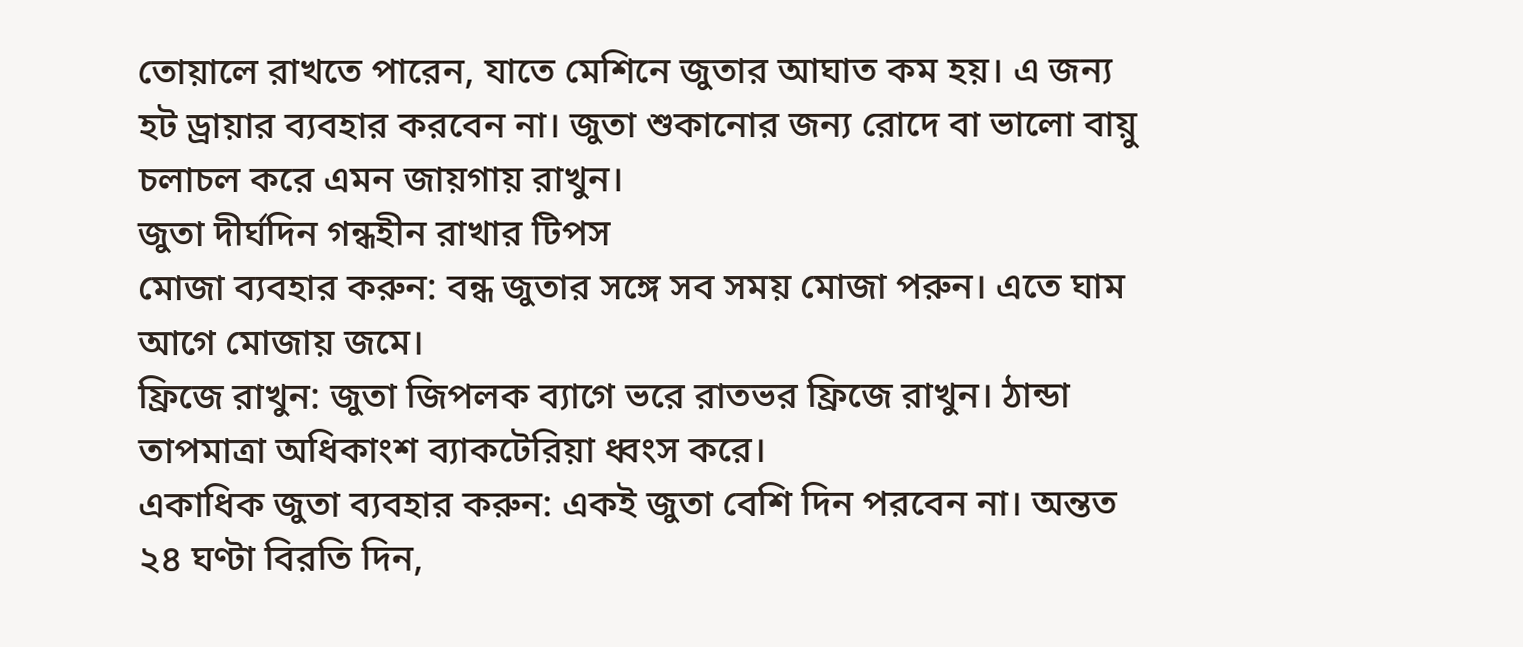তোয়ালে রাখতে পারেন, যাতে মেশিনে জুতার আঘাত কম হয়। এ জন্য হট ড্রায়ার ব্যবহার করবেন না। জুতা শুকানোর জন্য রোদে বা ভালো বায়ু চলাচল করে এমন জায়গায় রাখুন।
জুতা দীর্ঘদিন গন্ধহীন রাখার টিপস
মোজা ব্যবহার করুন: বন্ধ জুতার সঙ্গে সব সময় মোজা পরুন। এতে ঘাম আগে মোজায় জমে।
ফ্রিজে রাখুন: জুতা জিপলক ব্যাগে ভরে রাতভর ফ্রিজে রাখুন। ঠান্ডা তাপমাত্রা অধিকাংশ ব্যাকটেরিয়া ধ্বংস করে।
একাধিক জুতা ব্যবহার করুন: একই জুতা বেশি দিন পরবেন না। অন্তত ২৪ ঘণ্টা বিরতি দিন,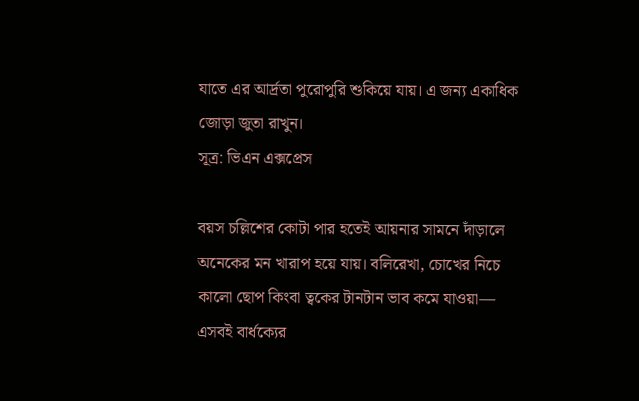যাতে এর আর্দ্রতা পুরোপুরি শুকিয়ে যায়। এ জন্য একাধিক জোড়া জুতা রাখুন।
সূত্র: ভিএন এক্সপ্রেস

বয়স চল্লিশের কোটা পার হতেই আয়নার সামনে দাঁড়ালে অনেকের মন খারাপ হয়ে যায়। বলিরেখা, চোখের নিচে কালো ছোপ কিংবা ত্বকের টানটান ভাব কমে যাওয়া— এসবই বার্ধক্যের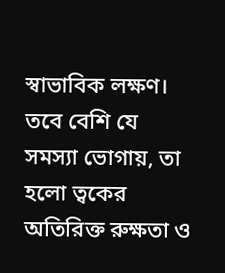স্বাভাবিক লক্ষণ। তবে বেশি যে সমস্যা ভোগায়, তা হলো ত্বকের অতিরিক্ত রুক্ষতা ও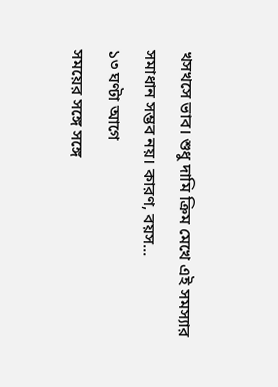খসখসে ভাব। শুধু দামি ক্রিম মেখে এই সমস্যার সমাধান সম্ভব নয়। কারণ, বয়স...
১৩ ঘণ্টা আগে
সময়ের সঙ্গে সঙ্গে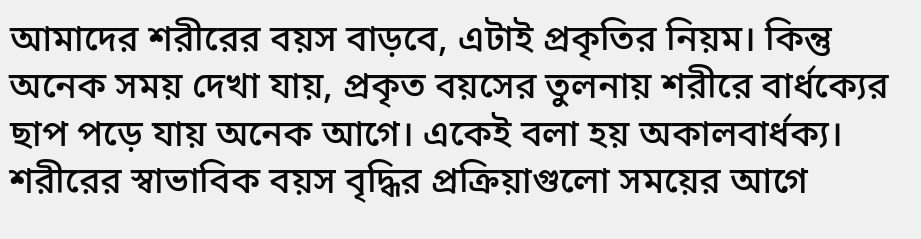আমাদের শরীরের বয়স বাড়বে, এটাই প্রকৃতির নিয়ম। কিন্তু অনেক সময় দেখা যায়, প্রকৃত বয়সের তুলনায় শরীরে বার্ধক্যের ছাপ পড়ে যায় অনেক আগে। একেই বলা হয় অকালবার্ধক্য। শরীরের স্বাভাবিক বয়স বৃদ্ধির প্রক্রিয়াগুলো সময়ের আগে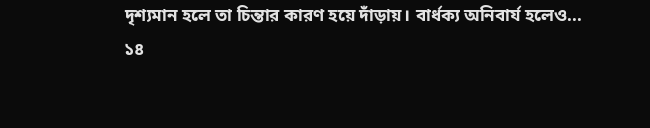দৃশ্যমান হলে তা চিন্তার কারণ হয়ে দাঁড়ায়। বার্ধক্য অনিবার্য হলেও...
১৪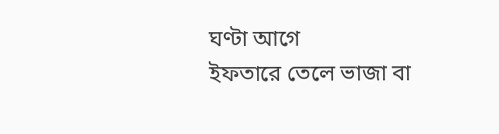ঘণ্টা আগে
ইফতারে তেলে ভাজা বা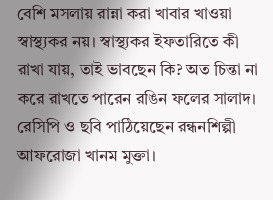বেশি মসলায় রান্না করা খাবার খাওয়া স্বাস্থ্যকর নয়। স্বাস্থ্যকর ইফতারিতে কী রাখা যায়, তাই ভাবছেন কি? অত চিন্তা না করে রাখতে পারেন রঙিন ফলের সালাদ। রেসিপি ও ছবি পাঠিয়েছেন রন্ধনশিল্পী আফরোজা খানম মুক্তা।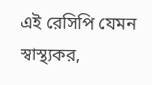এই রেসিপি যেমন স্বাস্থ্যকর,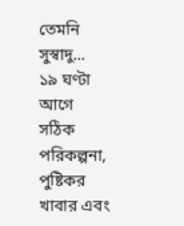তেমনি সুস্বাদু...
১৯ ঘণ্টা আগে
সঠিক পরিকল্পনা, পুষ্টিকর খাবার এবং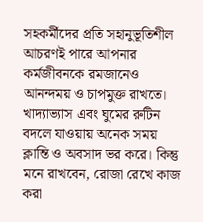সহকর্মীদের প্রতি সহানুভূতিশীল আচরণই পারে আপনার কর্মজীবনকে রমজানেও আনন্দময় ও চাপমুক্ত রাখতে। খাদ্যাভ্যাস এবং ঘুমের রুটিন বদলে যাওয়ায় অনেক সময় ক্লান্তি ও অবসাদ ভর করে। কিন্তু মনে রাখবেন, রোজা রেখে কাজ করা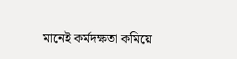মানেই কর্মদক্ষতা কমিয়ে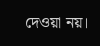দেওয়া নয়।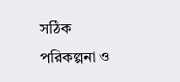সঠিক পরিকল্পনা ও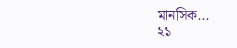মানসিক...
২১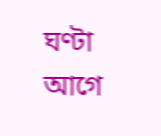ঘণ্টা আগে